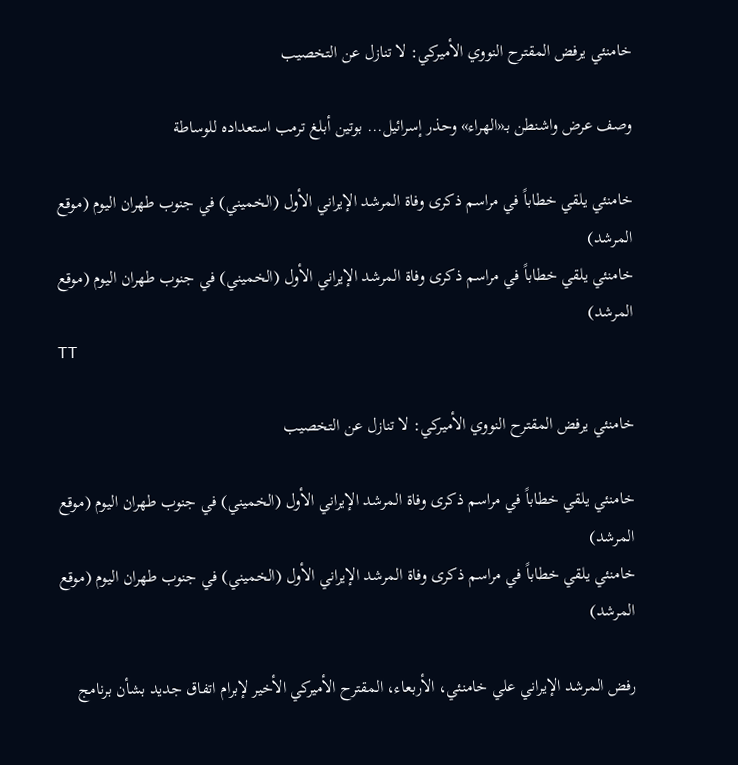خامنئي يرفض المقترح النووي الأميركي: لا تنازل عن التخصيب

وصف عرض واشنطن بـ«الهراء» وحذر إسرائيل... بوتين أبلغ ترمب استعداده للوساطة

خامنئي يلقي خطاباً في مراسم ذكرى وفاة المرشد الإيراني الأول (الخميني) في جنوب طهران اليوم (موقع المرشد)
خامنئي يلقي خطاباً في مراسم ذكرى وفاة المرشد الإيراني الأول (الخميني) في جنوب طهران اليوم (موقع المرشد)
TT

خامنئي يرفض المقترح النووي الأميركي: لا تنازل عن التخصيب

خامنئي يلقي خطاباً في مراسم ذكرى وفاة المرشد الإيراني الأول (الخميني) في جنوب طهران اليوم (موقع المرشد)
خامنئي يلقي خطاباً في مراسم ذكرى وفاة المرشد الإيراني الأول (الخميني) في جنوب طهران اليوم (موقع المرشد)

رفض المرشد الإيراني علي خامنئي، الأربعاء، المقترح الأميركي الأخير لإبرام اتفاق جديد بشأن برنامج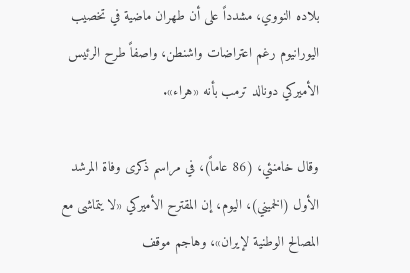بلاده النووي، مشدداً على أن طهران ماضية في تخصيب اليورانيوم رغم اعتراضات واشنطن، واصفاً طرح الرئيس الأميركي دونالد ترمب بأنه «هراء».

وقال خامنئي، (86 عاماً)، في مراسم ذكرى وفاة المرشد الأول (الخميني)، اليوم، إن المقترح الأميركي «لا يتماشى مع المصالح الوطنية لإيران»، وهاجم موقف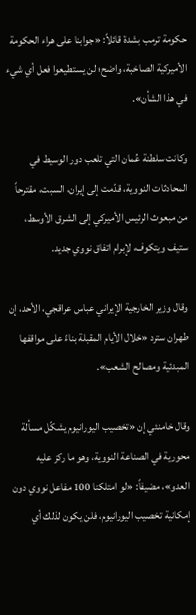حكومة ترمب بشدة قائلاً: «جوابنا على هراء الحكومة الأميركية الصاخبة، واضح؛ لن يستطيعوا فعل أي شيء في هذا الشأن».

وكانت سلطنة عُمان التي تلعب دور الوسيط في المحادثات النووية، قدّمت إلى إيران، السبت، مقترحاً من مبعوث الرئيس الأميركي إلى الشرق الأوسط، ستيف ويتكوف، لإبرام اتفاق نووي جديد.

وقال وزير الخارجية الإيراني عباس عراقجي، الأحد، إن طهران سترد «خلال الأيام المقبلة بناءً على مواقفها المبدئية ومصالح الشعب».

وقال خامنئي إن «تخصيب اليورانيوم يشكّل مسألة محورية في الصناعة النووية، وهو ما ركز عليه العدو»، مضيفاً: «لو امتلكنا 100 مفاعل نووي دون إمكانية تخصيب اليورانيوم، فلن يكون لذلك أي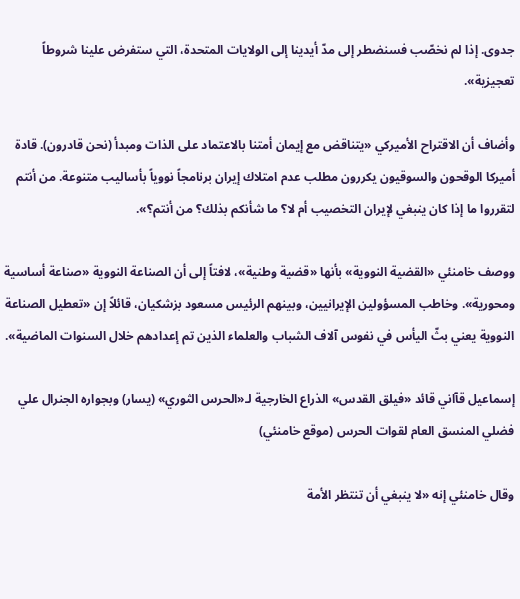جدوى. إذا لم نخصّب فسنضطر إلى مدّ أيدينا إلى الولايات المتحدة، التي ستفرض علينا شروطاً تعجيزية».

وأضاف أن الاقتراح الأميركي «يتناقض مع إيمان أمتنا بالاعتماد على الذات ومبدأ (نحن قادرون). قادة أميركا الوقحون والسوقيون يكررون مطلب عدم امتلاك إيران برنامجاً نووياً بأساليب متنوعة. من أنتم لتقرروا ما إذا كان ينبغي لإيران التخصيب أم لا؟ ما شأنكم بذلك؟ من أنتم؟».

ووصف خامنئي «القضية النووية» بأنها «قضية وطنية»، لافتاً إلى أن الصناعة النووية «صناعة أساسية ومحورية». وخاطب المسؤولين الإيرانيين، وبينهم الرئيس مسعود بزشكيان، قائلاً إن «تعطيل الصناعة النووية يعني بثّ اليأس في نفوس آلاف الشباب والعلماء الذين تم إعدادهم خلال السنوات الماضية».

إسماعيل قآاني قائد «فيلق القدس» الذراع الخارجية لـ«الحرس الثوري» (يسار) وبجواره الجنرال علي فضلي المنسق العام لقوات الحرس (موقع خامنئي)

وقال خامنئي إنه «لا ينبغي أن تنتظر الأمة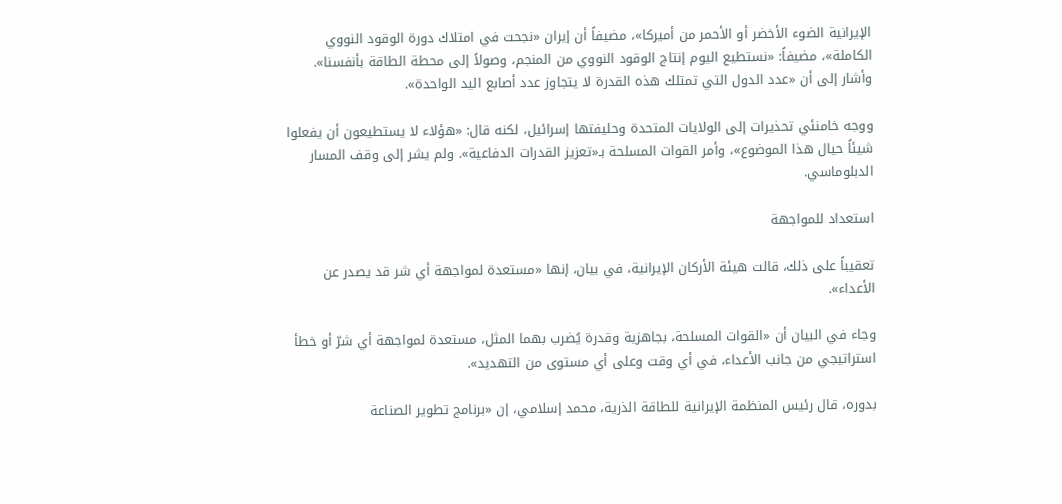الإيرانية الضوء الأخضر أو الأحمر من أميركا»، مضيفاً أن إيران «نجحت في امتلاك دورة الوقود النووي الكاملة»، مضيفاً: «نستطيع اليوم إنتاج الوقود النووي من المنجم، وصولاً إلى محطة الطاقة بأنفسنا». وأشار إلى أن «عدد الدول التي تمتلك هذه القدرة لا يتجاوز عدد أصابع اليد الواحدة».

ووجه خامنئي تحذيرات إلى الولايات المتحدة وحليفتها إسرائيل، لكنه قال: «هؤلاء لا يستطيعون أن يفعلوا شيئاً حيال هذا الموضوع»، وأمر القوات المسلحة بـ«تعزيز القدرات الدفاعية». ولم يشر إلى وقف المسار الدبلوماسي.

استعداد للمواجهة

تعقيباً على ذلك، قالت هيئة الأركان الإيرانية، في بيان، إنها «مستعدة لمواجهة أي شر قد يصدر عن الأعداء».

وجاء في البيان أن «القوات المسلحة، بجاهزية وقدرة يُضرب بهما المثل، مستعدة لمواجهة أي شرّ أو خطأ استراتيجي من جانب الأعداء، في أي وقت وعلى أي مستوى من التهديد».

بدوره، قال رئيس المنظمة الإيرانية للطاقة الذرية، محمد إسلامي، إن «برنامج تطوير الصناعة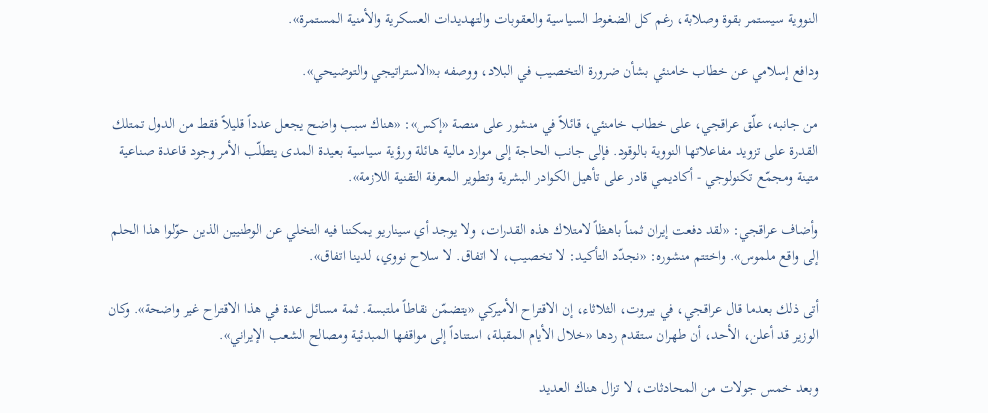النووية سيستمر بقوة وصلابة، رغم كل الضغوط السياسية والعقوبات والتهديدات العسكرية والأمنية المستمرة».

ودافع إسلامي عن خطاب خامنئي بشأن ضرورة التخصيب في البلاد، ووصفه بـ«الاستراتيجي والتوضيحي».

من جانبه، علّق عراقجي، على خطاب خامنئي، قائلاً في منشور على منصة «إكس»: «هناك سبب واضح يجعل عدداً قليلاً فقط من الدول تمتلك القدرة على تزويد مفاعلاتها النووية بالوقود. فإلى جانب الحاجة إلى موارد مالية هائلة ورؤية سياسية بعيدة المدى يتطلّب الأمر وجود قاعدة صناعية متينة ومجمّع تكنولوجي - أكاديمي قادر على تأهيل الكوادر البشرية وتطوير المعرفة التقنية اللازمة».

وأضاف عراقجي: «لقد دفعت إيران ثمناً باهظاً لامتلاك هذه القدرات، ولا يوجد أي سيناريو يمكننا فيه التخلي عن الوطنيين الذين حوّلوا هذا الحلم إلى واقع ملموس». واختتم منشوره: «نجدّد التأكيد: لا تخصيب، لا اتفاق. لا سلاح نووي، لدينا اتفاق».

أتى ذلك بعدما قال عراقجي، في بيروت، الثلاثاء، إن الاقتراح الأميركي «يتضمّن نقاطاً ملتبسة. ثمة مسائل عدة في هذا الاقتراح غير واضحة». وكان الوزير قد أعلن، الأحد، أن طهران ستقدم ردها «خلال الأيام المقبلة، استناداً إلى مواقفها المبدئية ومصالح الشعب الإيراني».

وبعد خمس جولات من المحادثات، لا تزال هناك العديد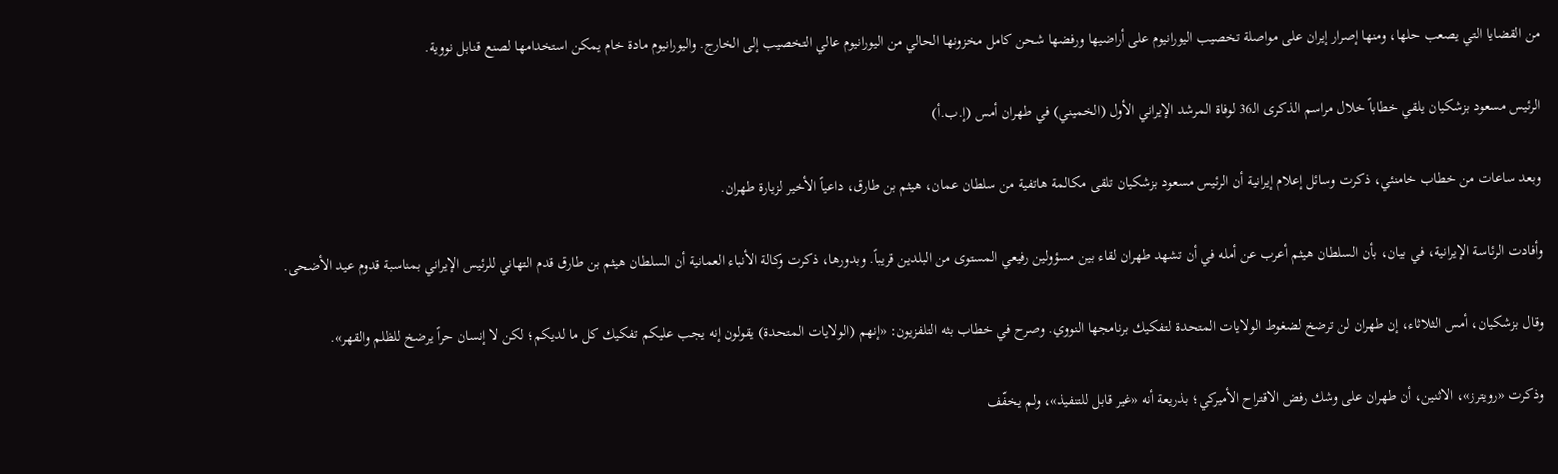من القضايا التي يصعب حلها، ومنها إصرار إيران على مواصلة تخصيب اليورانيوم على أراضيها ورفضها شحن كامل مخزونها الحالي من اليورانيوم عالي التخصيب إلى الخارج. واليورانيوم مادة خام يمكن استخدامها لصنع قنابل نووية.

الرئيس مسعود بزشكيان يلقي خطاباً خلال مراسم الذكرى الـ36 لوفاة المرشد الإيراني الأول (الخميني) في طهران أمس (إ.ب.أ)

وبعد ساعات من خطاب خامنئي، ذكرت وسائل إعلام إيرانية أن الرئيس مسعود بزشكيان تلقى مكالمة هاتفية من سلطان عمان، هيثم بن طارق، داعياً الأخير لزيارة طهران.

وأفادت الرئاسة الإيرانية، في بيان، بأن السلطان هيثم أعرب عن أمله في أن تشهد طهران لقاء بين مسؤولين رفيعي المستوى من البلدين قريباً. وبدورها، ذكرت وكالة الأنباء العمانية أن السلطان هيثم بن طارق قدم التهاني للرئيس الإيراني بمناسبة قدوم عيد الأضحى.

وقال بزشكيان، أمس الثلاثاء، إن طهران لن ترضخ لضغوط الولايات المتحدة لتفكيك برنامجها النووي. وصرح في خطاب بثه التلفزيون: «إنهم (الولايات المتحدة) يقولون إنه يجب عليكم تفكيك كل ما لديكم؛ لكن لا إنسان حراً يرضخ للظلم والقهر».

وذكرت «رويترز»، الاثنين، أن طهران على وشك رفض الاقتراح الأميركي؛ بذريعة أنه «غير قابل للتنفيذ»، ولم يخفّف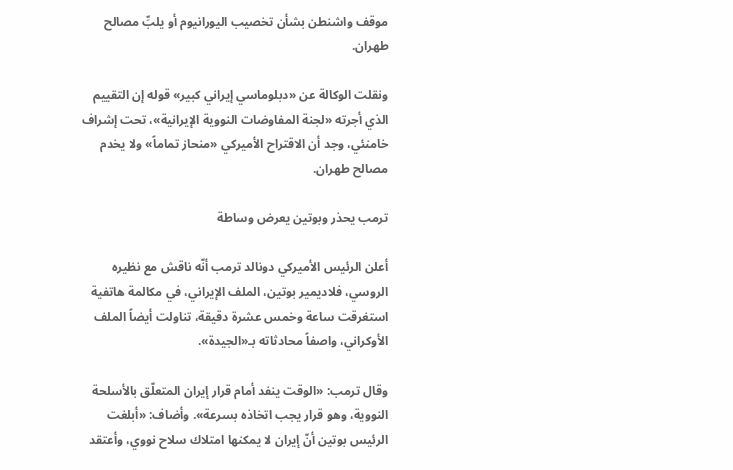موقف واشنطن بشأن تخصيب اليورانيوم أو يلبِّ مصالح طهران.

ونقلت الوكالة عن «دبلوماسي إيراني كبير» قوله إن التقييم الذي أجرته «لجنة المفاوضات النووية الإيرانية»، تحت إشراف خامنئي، وجد أن الاقتراح الأميركي «منحاز تماماً» ولا يخدم مصالح طهران.

ترمب يحذر وبوتين يعرض وساطة

أعلن الرئيس الأميركي دونالد ترمب أنّه ناقش مع نظيره الروسي، فلاديمير بوتين، الملف الإيراني، في مكالمة هاتفية استغرقت ساعة وخمس عشرة دقيقة، تناولت أيضاً الملف الأوكراني، واصفاً محادثاته بـ«الجيدة».

وقال ترمب: «الوقت ينفد أمام قرار إيران المتعلّق بالأسلحة النووية، وهو قرار يجب اتخاذه بسرعة». وأضاف: «أبلغت الرئيس بوتين أنّ إيران لا يمكنها امتلاك سلاح نووي، وأعتقد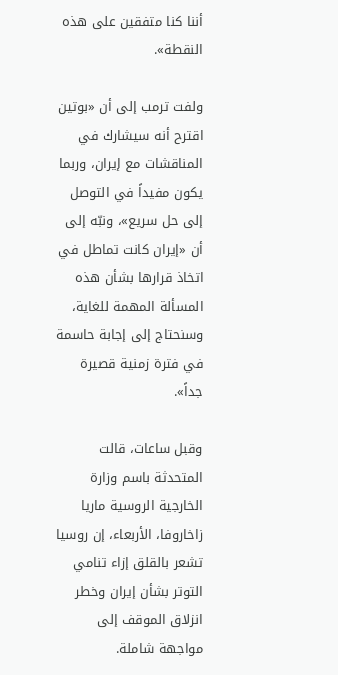أننا كنا متفقين على هذه النقطة».

ولفت ترمب إلى أن «بوتين اقترح أنه سيشارك في المناقشات مع إيران، وربما يكون مفيداً في التوصل إلى حل سريع»، ونبّه إلى أن «إيران كانت تماطل في اتخاذ قرارها بشأن هذه المسألة المهمة للغاية، وسنحتاج إلى إجابة حاسمة في فترة زمنية قصيرة جداً».

وقبل ساعات، قالت المتحدثة باسم وزارة الخارجية الروسية ماريا زاخاروفا، الأربعاء، إن روسيا تشعر بالقلق إزاء تنامي التوتر بشأن إيران وخطر انزلاق الموقف إلى مواجهة شاملة.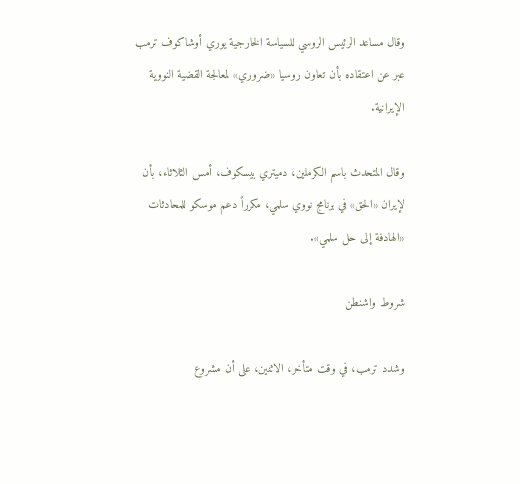وقال مساعد الرئيس الروسي للسياسة الخارجية يوري أوشاكوف ترمب عبر عن اعتقاده بأن تعاون روسيا «ضروري» لمعالجة القضية النووية الإيرانية.

وقال المتحدث باسم الكرملين، دميتري بيسكوف، أمس الثلاثاء، بأن لإيران «الحق» في برنامج نووي سلمي، مكرراً دعم موسكو للمحادثات «الهادفة إلى حل سلمي».

شروط واشنطن

وشدد ترمب، في وقت متأخر، الاثنين، على أن مشروع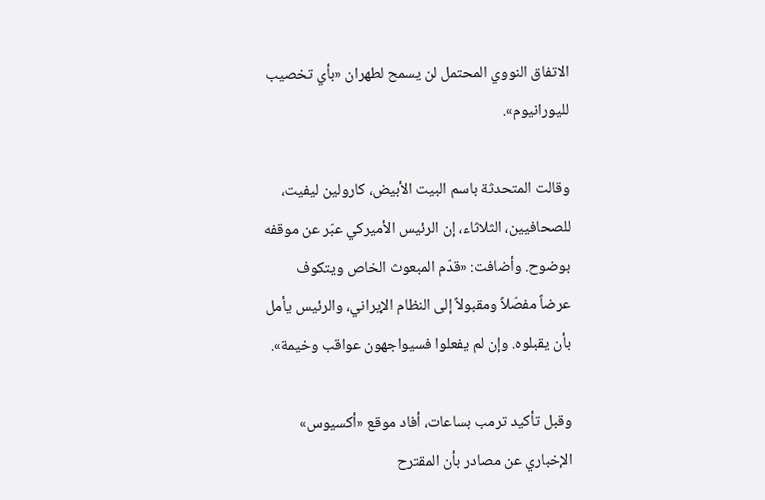الاتفاق النووي المحتمل لن يسمح لطهران «بأي تخصيب لليورانيوم».

وقالت المتحدثة باسم البيت الأبيض، كارولين ليفيت، للصحافيين، الثلاثاء، إن الرئيس الأميركي عبّر عن موقفه بوضوح. وأضافت: «قدّم المبعوث الخاص ويتكوف عرضاً مفصّلاً ومقبولاً إلى النظام الإيراني، والرئيس يأمل بأن يقبلوه. وإن لم يفعلوا فسيواجهون عواقب وخيمة».

وقبل تأكيد ترمب بساعات، أفاد موقع «أكسيوس» الإخباري عن مصادر بأن المقترح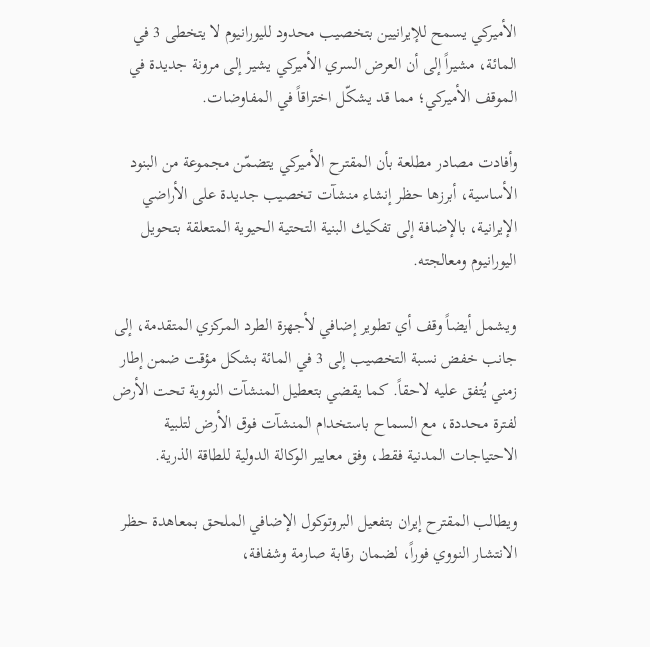الأميركي يسمح للإيرانيين بتخصيب محدود لليورانيوم لا يتخطى 3 في المائة، مشيراً إلى أن العرض السري الأميركي يشير إلى مرونة جديدة في الموقف الأميركي؛ مما قد يشكّل اختراقاً في المفاوضات.

وأفادت مصادر مطلعة بأن المقترح الأميركي يتضمّن مجموعة من البنود الأساسية، أبرزها حظر إنشاء منشآت تخصيب جديدة على الأراضي الإيرانية، بالإضافة إلى تفكيك البنية التحتية الحيوية المتعلقة بتحويل اليورانيوم ومعالجته.

ويشمل أيضاً وقف أي تطوير إضافي لأجهزة الطرد المركزي المتقدمة، إلى جانب خفض نسبة التخصيب إلى 3 في المائة بشكل مؤقت ضمن إطار زمني يُتفق عليه لاحقاً. كما يقضي بتعطيل المنشآت النووية تحت الأرض لفترة محددة، مع السماح باستخدام المنشآت فوق الأرض لتلبية الاحتياجات المدنية فقط، وفق معايير الوكالة الدولية للطاقة الذرية.

ويطالب المقترح إيران بتفعيل البروتوكول الإضافي الملحق بمعاهدة حظر الانتشار النووي فوراً، لضمان رقابة صارمة وشفافة،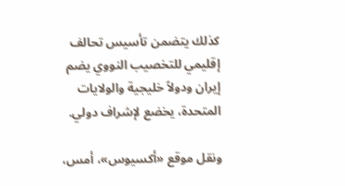كذلك يتضمن تأسيس تحالف إقليمي للتخصيب النووي يضم إيران ودولاً خليجية والولايات المتحدة، يخضع لإشراف دولي.

ونقل موقع «أكسيوس»، أمس،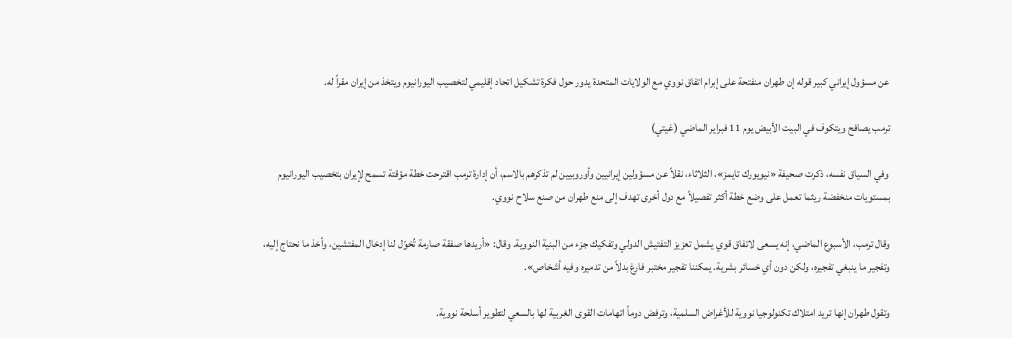عن مسؤول إيراني كبير قوله إن طهران منفتحة على إبرام اتفاق نووي مع الولايات المتحدة يدور حول فكرة تشكيل اتحاد إقليمي لتخصيب اليورانيوم ويتخذ من إيران مقراً له.

ترمب يصافح ويتكوف في البيت الأبيض يوم 11 فبراير الماضي (غيتي)

وفي السياق نفسه، ذكرت صحيفة «نيويورك تايمز»، الثلاثاء، نقلاً عن مسؤولين إيرانيين وأوروبيين لم تذكرهم بالاسم، أن إدارة ترمب اقترحت خطة مؤقتة تسمح لإيران بتخصيب اليورانيوم بمستويات منخفضة ريثما تعمل على وضع خطة أكثر تفصيلاً مع دول أخرى تهدف إلى منع طهران من صنع سلاح نووي.

وقال ترمب، الأسبوع الماضي، إنه يسعى لاتفاق قوي يشمل تعزيز التفتيش الدولي وتفكيك جزء من البنية النووية. وقال: «أريدها صفقة صارمة تُخوّل لنا إدخال المفتشين، وأخذ ما نحتاج إليه، وتفجير ما ينبغي تفجيره، ولكن دون أي خسائر بشرية. يمكننا تفجير مختبر فارغ بدلاً من تدميره وفيه أشخاص».

وتقول طهران إنها تريد امتلاك تكنولوجيا نووية للأغراض السلمية، وترفض دوماً اتهامات القوى الغربية لها بالسعي لتطوير أسلحة نووية.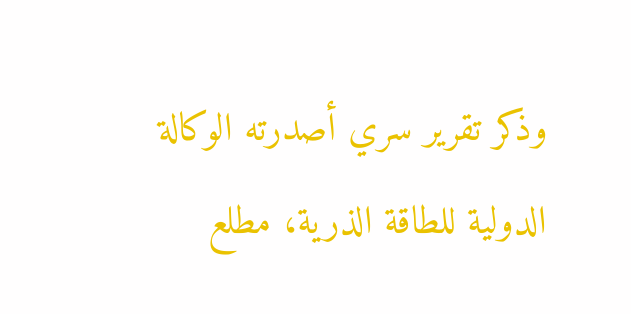وذكر تقرير سري أصدرته الوكالة الدولية للطاقة الذرية، مطلع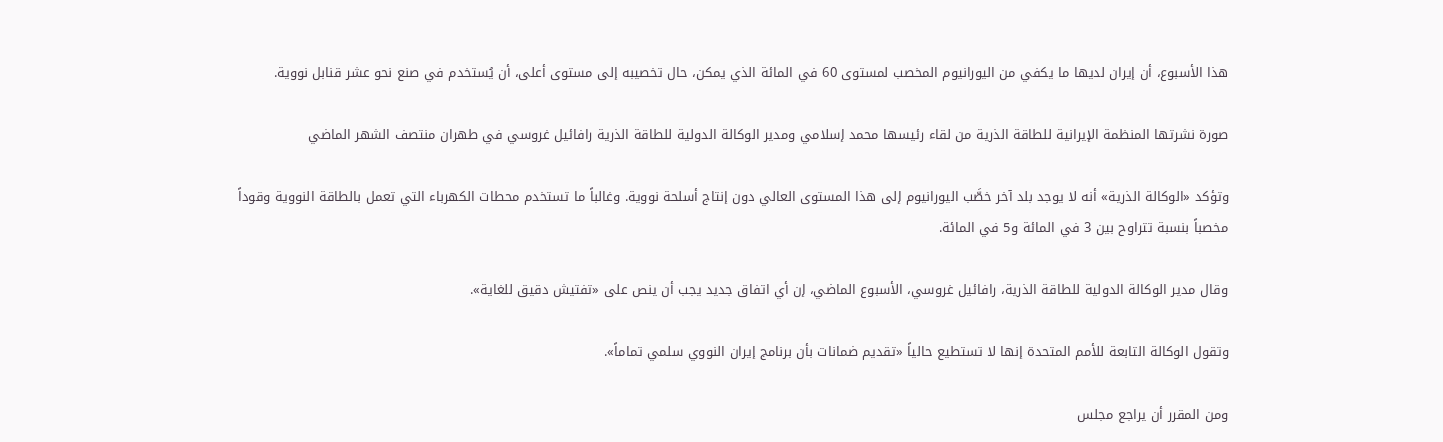هذا الأسبوع، أن إيران لديها ما يكفي من اليورانيوم المخصب لمستوى 60 في المائة الذي يمكن، حال تخصيبه إلى مستوى أعلى، أن يُستخدم في صنع نحو عشر قنابل نووية.

صورة نشرتها المنظمة الإيرانية للطاقة الذرية من لقاء رئيسها محمد إسلامي ومدير الوكالة الدولية للطاقة الذرية رافائيل غروسي في طهران منتصف الشهر الماضي

وتؤكد «الوكالة الذرية» أنه لا يوجد بلد آخر خصَّب اليورانيوم إلى هذا المستوى العالي دون إنتاج أسلحة نووية. وغالباً ما تستخدم محطات الكهرباء التي تعمل بالطاقة النووية وقوداً مخصباً بنسبة تتراوح بين 3 في المائة و5 في المائة.

وقال مدير الوكالة الدولية للطاقة الذرية، رافائيل غروسي، الأسبوع الماضي، إن أي اتفاق جديد يجب أن ينص على «تفتيش دقيق للغاية».

وتقول الوكالة التابعة للأمم المتحدة إنها لا تستطيع حالياً «تقديم ضمانات بأن برنامج إيران النووي سلمي تماماً».

ومن المقرر أن يراجع مجلس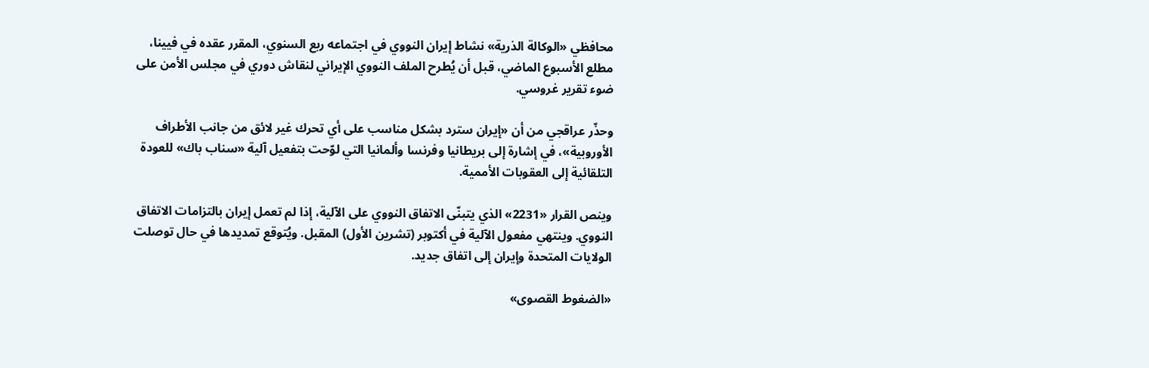محافظي «الوكالة الذرية» نشاط إيران النووي في اجتماعه ربع السنوي، المقرر عقده في فيينا، مطلع الأسبوع الماضي، قبل أن يُطرح الملف النووي الإيراني لنقاش دوري في مجلس الأمن على ضوء تقرير غروسي.

وحذّر عراقجي من أن «إيران سترد بشكل مناسب على أي تحرك غير لائق من جانب الأطراف الأوروبية»، في إشارة إلى بريطانيا وفرنسا وألمانيا التي لوّحت بتفعيل آلية «سناب باك» للعودة التلقائية إلى العقوبات الأممية.

وينص القرار «2231» الذي يتبنّى الاتفاق النووي على الآلية، إذا لم تعمل إيران بالتزامات الاتفاق النووي. وينتهي مفعول الآلية في أكتوبر (تشرين الأول) المقبل. ويُتوقع تمديدها في حال توصلت الولايات المتحدة وإيران إلى اتفاق جديد.

«الضغوط القصوى»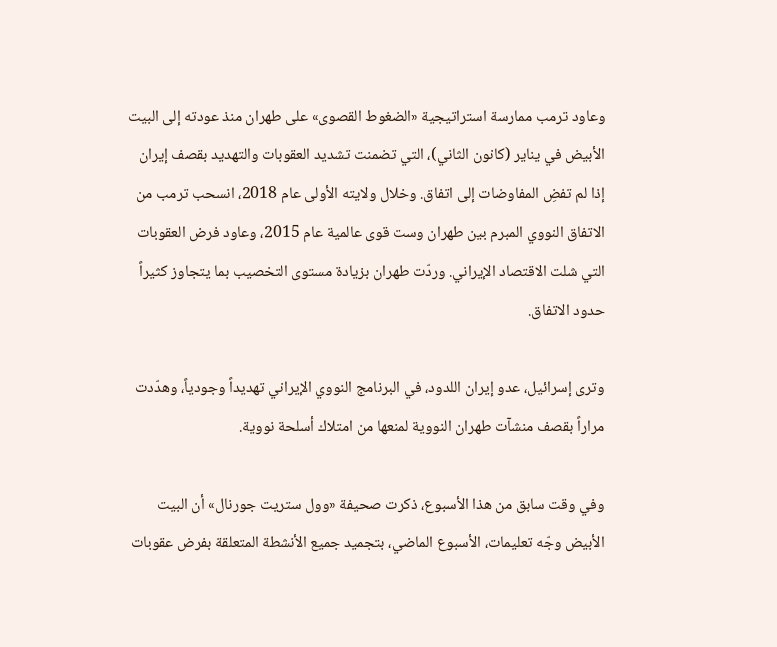وعاود ترمب ممارسة استراتيجية «الضغوط القصوى» على طهران منذ عودته إلى البيت الأبيض في يناير (كانون الثاني)، التي تضمنت تشديد العقوبات والتهديد بقصف إيران إذا لم تفضِ المفاوضات إلى اتفاق. وخلال ولايته الأولى عام 2018، انسحب ترمب من الاتفاق النووي المبرم بين طهران وست قوى عالمية عام 2015، وعاود فرض العقوبات التي شلت الاقتصاد الإيراني. وردّت طهران بزيادة مستوى التخصيب بما يتجاوز كثيراً حدود الاتفاق.

وترى إسرائيل، عدو إيران اللدود، في البرنامج النووي الإيراني تهديداً وجودياً، وهدّدت مراراً بقصف منشآت طهران النووية لمنعها من امتلاك أسلحة نووية.

وفي وقت سابق من هذا الأسبوع، ذكرت صحيفة «وول ستريت جورنال» أن البيت الأبيض وجّه تعليمات، الأسبوع الماضي، بتجميد جميع الأنشطة المتعلقة بفرض عقوبات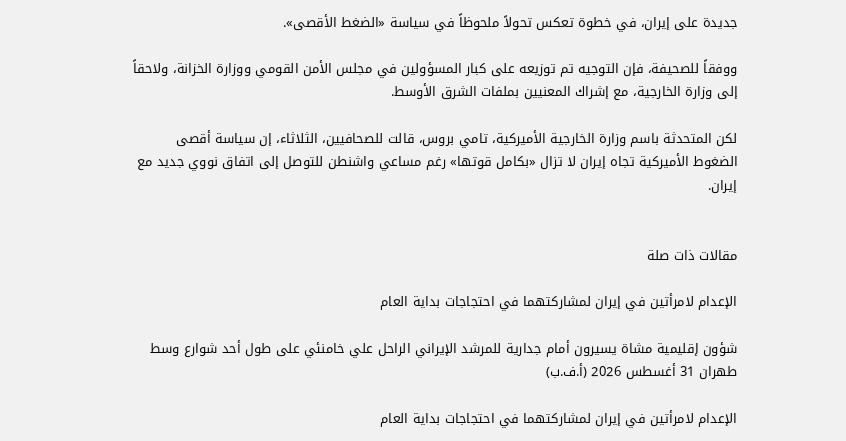جديدة على إيران، في خطوة تعكس تحولاً ملحوظاً في سياسة «الضغط الأقصى».

ووفقاً للصحيفة، فإن التوجيه تم توزيعه على كبار المسؤولين في مجلس الأمن القومي ووزارة الخزانة، ولاحقاً إلى وزارة الخارجية، مع إشراك المعنيين بملفات الشرق الأوسط.

لكن المتحدثة باسم وزارة الخارجية الأميركية، تامي بروس، قالت للصحافيين، الثلاثاء، إن سياسة أقصى الضغوط الأميركية تجاه إيران لا تزال «بكامل قوتها» رغم مساعي واشنطن للتوصل إلى اتفاق نووي جديد مع إيران.


مقالات ذات صلة

الإعدام لامرأتين في إيران لمشاركتهما في احتجاجات بداية العام

شؤون إقليمية مشاة يسيرون أمام جدارية للمرشد الإيراني الراحل علي خامنئي على طول أحد شوارع وسط طهران 31 أغسطس 2026 (أ.ف.ب)

الإعدام لامرأتين في إيران لمشاركتهما في احتجاجات بداية العام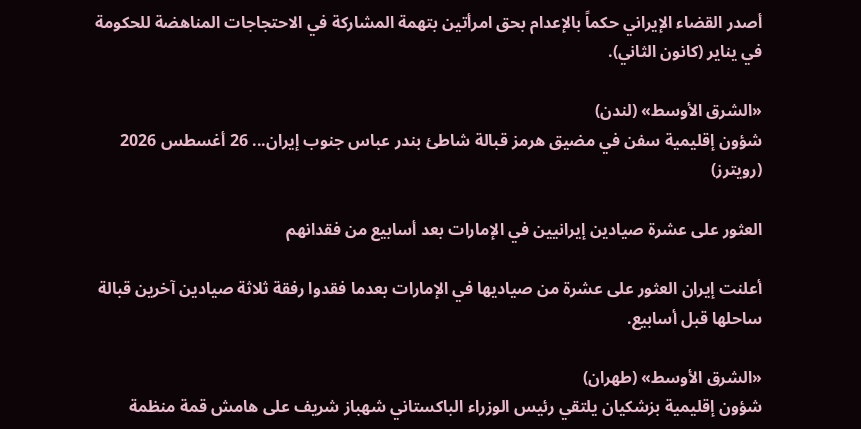أصدر القضاء الإيراني حكماً بالإعدام بحق امرأتين بتهمة المشاركة في الاحتجاجات المناهضة للحكومة في يناير (كانون الثاني).

«الشرق الأوسط» (لندن)
شؤون إقليمية سفن في مضيق هرمز قبالة شاطئ بندر عباس جنوب إيران... 26 أغسطس 2026 (رويترز)

العثور على عشرة صيادين إيرانيين في الإمارات بعد أسابيع من فقدانهم

أعلنت إيران العثور على عشرة من صياديها في الإمارات بعدما فقدوا رفقة ثلاثة صيادين آخرين قبالة ساحلها قبل أسابيع.

«الشرق الأوسط» (طهران)
شؤون إقليمية بزشكيان يلتقي رئيس الوزراء الباكستاني شهباز شريف على هامش قمة منظمة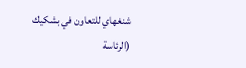شنغهاي للتعاون في بشكيك (الرئاسة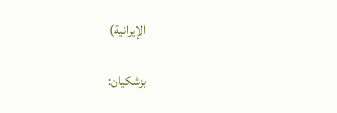الإيرانية)

بزشكيان: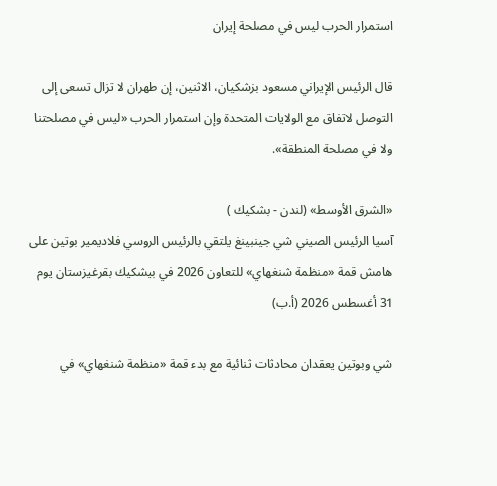استمرار الحرب ليس في مصلحة إيران

قال الرئيس الإيراني مسعود بزشكيان، الاثنين، إن طهران لا تزال تسعى إلى التوصل لاتفاق مع الولايات المتحدة وإن استمرار الحرب «ليس في مصلحتنا ولا في مصلحة المنطقة».

«الشرق الأوسط» (لندن - بشكيك )
آسيا الرئيس الصيني شي جينبينغ يلتقي بالرئيس الروسي فلاديمير بوتين على هامش قمة «منظمة شنغهاي» للتعاون 2026 في بيشكيك بقرغيزستان يوم 31 أغسطس 2026 (أ.ب)

شي وبوتين يعقدان محادثات ثنائية مع بدء قمة «منظمة شنغهاي» في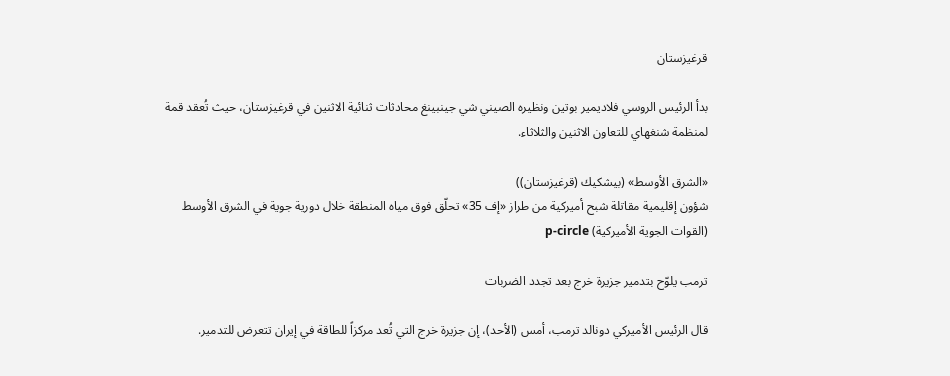قرغيزستان

بدأ الرئيس الروسي فلاديمير بوتين ونظيره الصيني شي جينبينغ محادثات ثنائية الاثنين في قرغيزستان، حيث تُعقد قمة لمنظمة شنغهاي للتعاون الاثنين والثلاثاء.

«الشرق الأوسط» (بيشكيك (قرغيزستان))
شؤون إقليمية مقاتلة شبح أميركية من طراز «إف 35» تحلّق فوق مياه المنطقة خلال دورية جوية في الشرق الأوسط (القوات الجوية الأميركية) p-circle

ترمب يلوّح بتدمير جزيرة خرج بعد تجدد الضربات

قال الرئيس الأميركي دونالد ترمب، أمس (الأحد)، إن جزيرة خرج التي تُعد مركزاً للطاقة في إيران تتعرض للتدمير.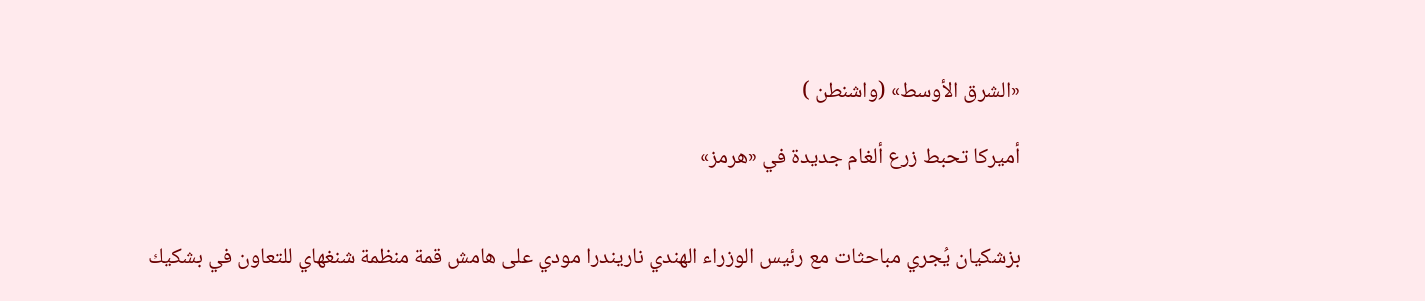«الشرق الأوسط» (واشنطن )

أميركا تحبط زرع ألغام جديدة في «هرمز»


بزشكيان يُجري مباحثات مع رئيس الوزراء الهندي ناريندرا مودي على هامش قمة منظمة شنغهاي للتعاون في بشكيك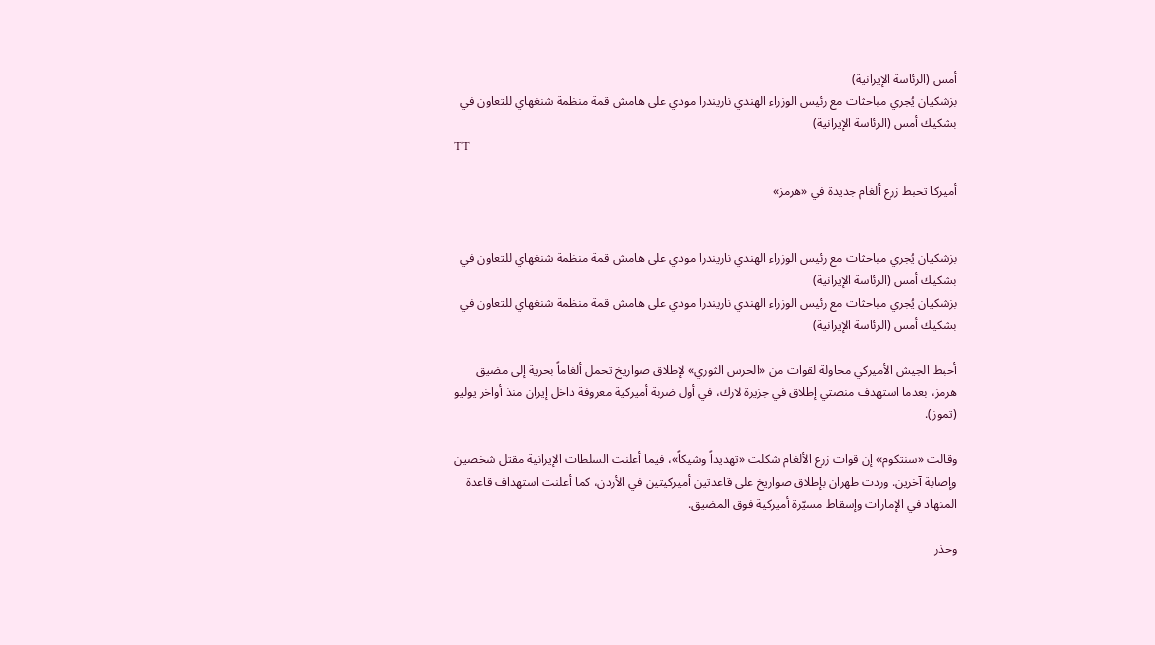أمس (الرئاسة الإيرانية)
بزشكيان يُجري مباحثات مع رئيس الوزراء الهندي ناريندرا مودي على هامش قمة منظمة شنغهاي للتعاون في بشكيك أمس (الرئاسة الإيرانية)
TT

أميركا تحبط زرع ألغام جديدة في «هرمز»


بزشكيان يُجري مباحثات مع رئيس الوزراء الهندي ناريندرا مودي على هامش قمة منظمة شنغهاي للتعاون في بشكيك أمس (الرئاسة الإيرانية)
بزشكيان يُجري مباحثات مع رئيس الوزراء الهندي ناريندرا مودي على هامش قمة منظمة شنغهاي للتعاون في بشكيك أمس (الرئاسة الإيرانية)

أحبط الجيش الأميركي محاولة لقوات من «الحرس الثوري» لإطلاق صواريخ تحمل ألغاماً بحرية إلى مضيق هرمز، بعدما استهدف منصتي إطلاق في جزيرة لارك، في أول ضربة أميركية معروفة داخل إيران منذ أواخر يوليو (تموز).

وقالت «سنتكوم» إن قوات زرع الألغام شكلت «تهديداً وشيكاً»، فيما أعلنت السلطات الإيرانية مقتل شخصين وإصابة آخرين. وردت طهران بإطلاق صواريخ على قاعدتين أميركيتين في الأردن، كما أعلنت استهداف قاعدة المنهاد في الإمارات وإسقاط مسيّرة أميركية فوق المضيق.

وحذر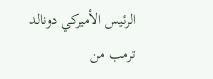الرئيس الأميركي دونالد ترمب من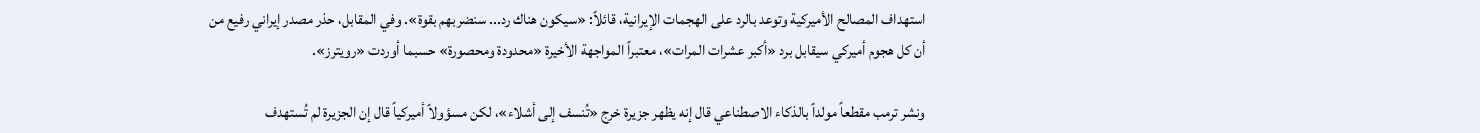استهداف المصالح الأميركية وتوعد بالرد على الهجمات الإيرانية، قائلاً: «سيكون هناك رد... سنضربهم بقوة». وفي المقابل، حذر مصدر إيراني رفيع من أن كل هجوم أميركي سيقابل برد «أكبر عشرات المرات»، معتبراً المواجهة الأخيرة «محدودة ومحصورة» حسبما أوردت «رويترز».

ونشر ترمب مقطعاً مولداً بالذكاء الاصطناعي قال إنه يظهر جزيرة خرج «تُنسف إلى أشلاء»، لكن مسؤولاً أميركياً قال إن الجزيرة لم تُستهدف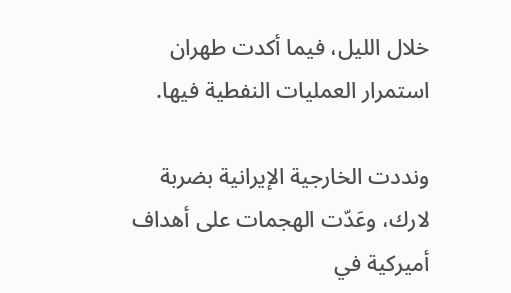خلال الليل، فيما أكدت طهران استمرار العمليات النفطية فيها.

ونددت الخارجية الإيرانية بضربة لارك، وعَدّت الهجمات على أهداف أميركية في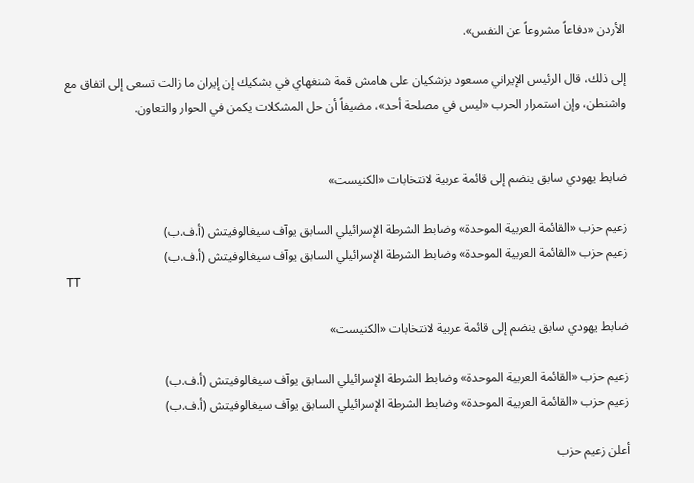الأردن «دفاعاً مشروعاً عن النفس».

إلى ذلك، قال الرئيس الإيراني مسعود بزشكيان على هامش قمة شنغهاي في بشكيك إن إيران ما زالت تسعى إلى اتفاق مع واشنطن، وإن استمرار الحرب «ليس في مصلحة أحد»، مضيفاً أن حل المشكلات يكمن في الحوار والتعاون.


ضابط يهودي سابق ينضم إلى قائمة عربية لانتخابات «الكنيست»

زعيم حزب «القائمة العربية الموحدة» وضابط الشرطة الإسرائيلي السابق يوآف سيغالوفيتش (أ.ف.ب)
زعيم حزب «القائمة العربية الموحدة» وضابط الشرطة الإسرائيلي السابق يوآف سيغالوفيتش (أ.ف.ب)
TT

ضابط يهودي سابق ينضم إلى قائمة عربية لانتخابات «الكنيست»

زعيم حزب «القائمة العربية الموحدة» وضابط الشرطة الإسرائيلي السابق يوآف سيغالوفيتش (أ.ف.ب)
زعيم حزب «القائمة العربية الموحدة» وضابط الشرطة الإسرائيلي السابق يوآف سيغالوفيتش (أ.ف.ب)

أعلن زعيم حزب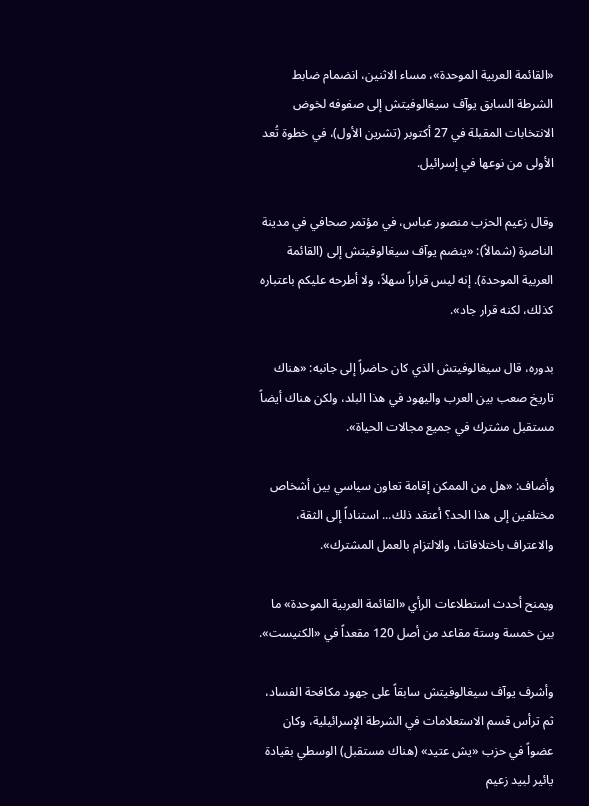«القائمة العربية الموحدة»، مساء الاثنين، انضمام ضابط الشرطة السابق يوآف سيغالوفيتش إلى صفوفه لخوض الانتخابات المقبلة في 27 أكتوبر (تشرين الأول)، في خطوة تُعد الأولى من نوعها في إسرائيل.

وقال زعيم الحزب منصور عباس، في مؤتمر صحافي في مدينة الناصرة (شمالاً): «ينضم يوآف سيغالوفيتش إلى (القائمة العربية الموحدة). إنه ليس قراراً سهلاً، ولا أطرحه عليكم باعتباره كذلك، لكنه قرار جاد».

بدوره، قال سيغالوفيتش الذي كان حاضراً إلى جانبه: «هناك تاريخ صعب بين العرب واليهود في هذا البلد، ولكن هناك أيضاً مستقبل مشترك في جميع مجالات الحياة».

وأضاف: «هل من الممكن إقامة تعاون سياسي بين أشخاص مختلفين إلى هذا الحد؟ أعتقد ذلك... استناداً إلى الثقة، والاعتراف باختلافاتنا، والالتزام بالعمل المشترك».

ويمنح أحدث استطلاعات الرأي «القائمة العربية الموحدة» ما بين خمسة وستة مقاعد من أصل 120 مقعداً في «الكنيست».

وأشرف يوآف سيغالوفيتش سابقاً على جهود مكافحة الفساد، ثم ترأس قسم الاستعلامات في الشرطة الإسرائيلية، وكان عضواً في حزب «يش عتيد» (هناك مستقبل) الوسطي بقيادة يائير لبيد زعيم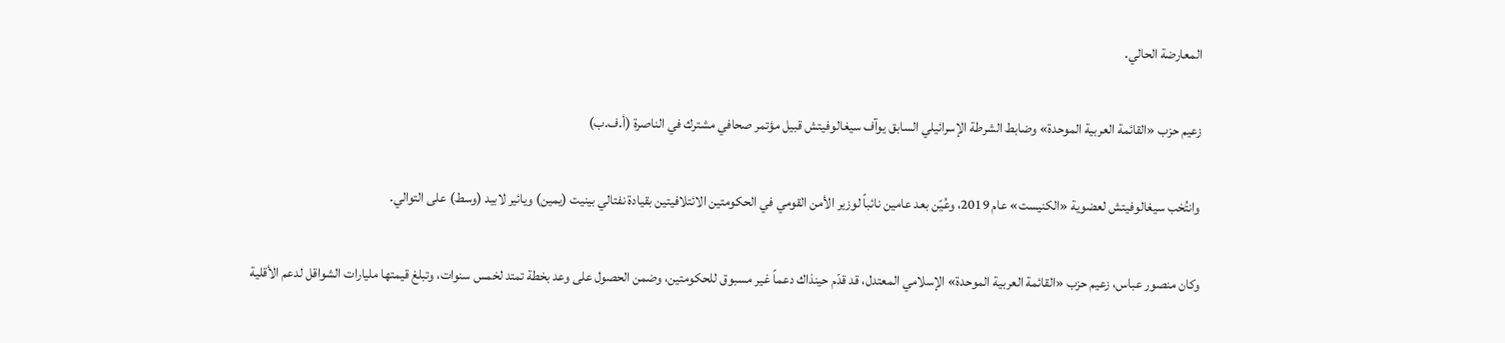المعارضة الحالي.

زعيم حزب «القائمة العربية الموحدة» وضابط الشرطة الإسرائيلي السابق يوآف سيغالوفيتش قبيل مؤتمر صحافي مشترك في الناصرة (أ.ف.ب)

وانتُخب سيغالوفيتش لعضوية «الكنيست» عام 2019، وعُيّن بعد عامين نائباً لوزير الأمن القومي في الحكومتين الائتلافيتين بقيادة نفتالي بينيت (يمين) ويائير لابيد (وسط) على التوالي.

وكان منصور عباس، زعيم حزب «القائمة العربية الموحدة» الإسلامي المعتدل، قد قدّم حينذاك دعماً غير مسبوق للحكومتين، وضمن الحصول على وعد بخطة تمتد لخمس سنوات، وتبلغ قيمتها مليارات الشواقل لدعم الأقلية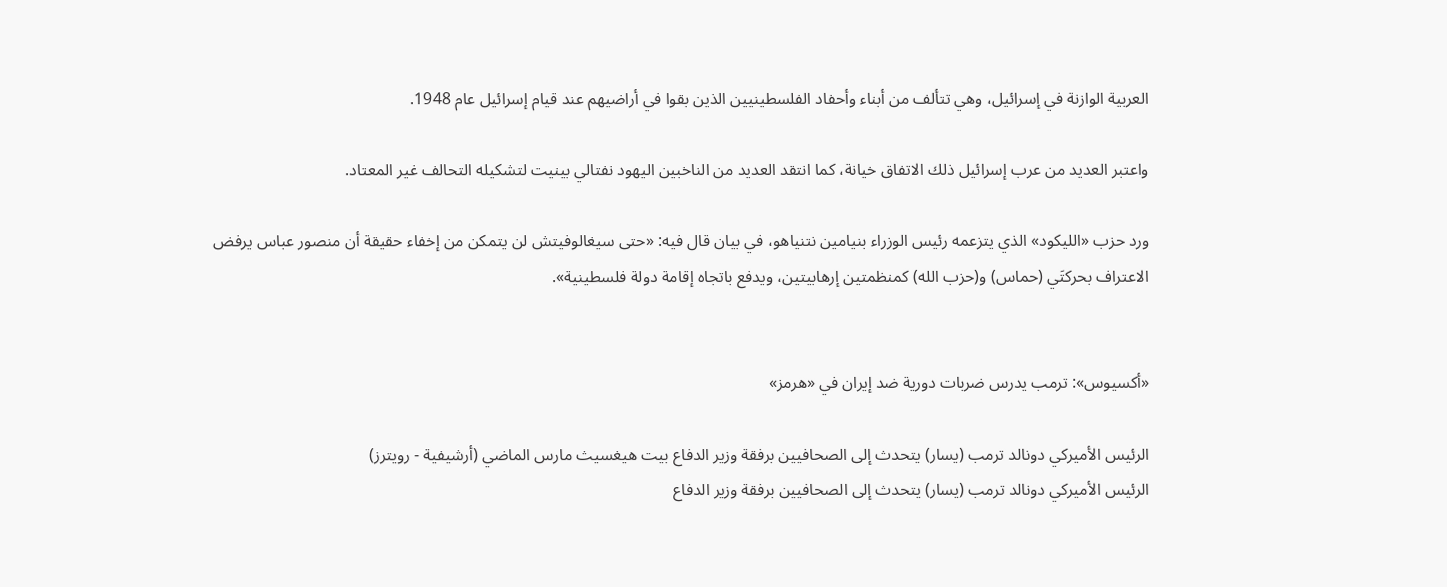العربية الوازنة في إسرائيل، وهي تتألف من أبناء وأحفاد الفلسطينيين الذين بقوا في أراضيهم عند قيام إسرائيل عام 1948.

واعتبر العديد من عرب إسرائيل ذلك الاتفاق خيانة، كما انتقد العديد من الناخبين اليهود نفتالي بينيت لتشكيله التحالف غير المعتاد.

ورد حزب «الليكود» الذي يتزعمه رئيس الوزراء بنيامين نتنياهو، في بيان قال فيه: «حتى سيغالوفيتش لن يتمكن من إخفاء حقيقة أن منصور عباس يرفض الاعتراف بحركتَي (حماس) و(حزب الله) كمنظمتين إرهابيتين، ويدفع باتجاه إقامة دولة فلسطينية».


«أكسيوس»: ترمب يدرس ضربات دورية ضد إيران في «هرمز»

الرئيس الأميركي دونالد ترمب (يسار) يتحدث إلى الصحافيين برفقة وزير الدفاع بيت هيغسيث مارس الماضي (أرشيفية - رويترز)
الرئيس الأميركي دونالد ترمب (يسار) يتحدث إلى الصحافيين برفقة وزير الدفاع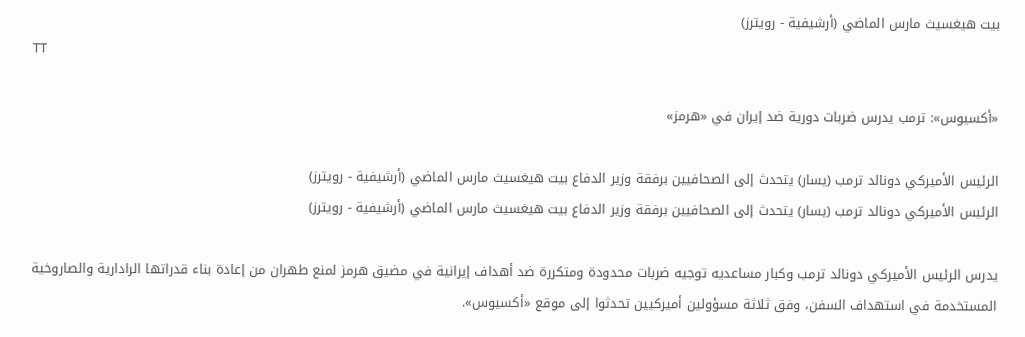بيت هيغسيث مارس الماضي (أرشيفية - رويترز)
TT

«أكسيوس»: ترمب يدرس ضربات دورية ضد إيران في «هرمز»

الرئيس الأميركي دونالد ترمب (يسار) يتحدث إلى الصحافيين برفقة وزير الدفاع بيت هيغسيث مارس الماضي (أرشيفية - رويترز)
الرئيس الأميركي دونالد ترمب (يسار) يتحدث إلى الصحافيين برفقة وزير الدفاع بيت هيغسيث مارس الماضي (أرشيفية - رويترز)

يدرس الرئيس الأميركي دونالد ترمب وكبار مساعديه توجيه ضربات محدودة ومتكررة ضد أهداف إيرانية في مضيق هرمز لمنع طهران من إعادة بناء قدراتها الرادارية والصاروخية المستخدمة في استهداف السفن، وفق ثلاثة مسؤولين أميركيين تحدثوا إلى موقع «أكسيوس».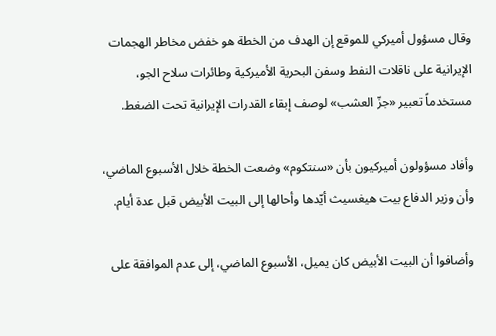وقال مسؤول أميركي للموقع إن الهدف من الخطة هو خفض مخاطر الهجمات الإيرانية على ناقلات النفط وسفن البحرية الأميركية وطائرات سلاح الجو، مستخدماً تعبير «جزّ العشب» لوصف إبقاء القدرات الإيرانية تحت الضغط.

وأفاد مسؤولون أميركيون بأن «سنتكوم» وضعت الخطة خلال الأسبوع الماضي، وأن وزير الدفاع بيت هيغسيث أيّدها وأحالها إلى البيت الأبيض قبل عدة أيام.

وأضافوا أن البيت الأبيض كان يميل، الأسبوع الماضي، إلى عدم الموافقة على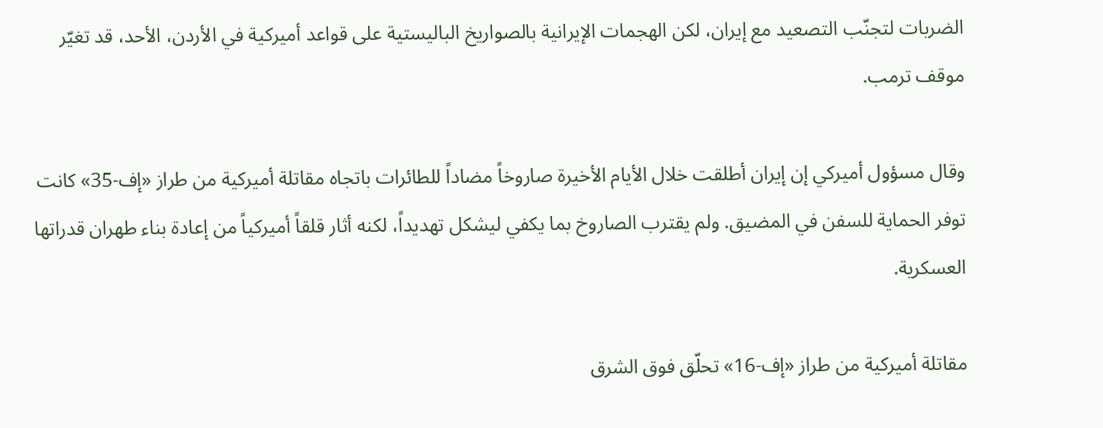الضربات لتجنّب التصعيد مع إيران، لكن الهجمات الإيرانية بالصواريخ الباليستية على قواعد أميركية في الأردن، الأحد، قد تغيّر موقف ترمب.

وقال مسؤول أميركي إن إيران أطلقت خلال الأيام الأخيرة صاروخاً مضاداً للطائرات باتجاه مقاتلة أميركية من طراز «إف-35» كانت توفر الحماية للسفن في المضيق. ولم يقترب الصاروخ بما يكفي ليشكل تهديداً، لكنه أثار قلقاً أميركياً من إعادة بناء طهران قدراتها العسكرية.

مقاتلة أميركية من طراز «إف-16» تحلّق فوق الشرق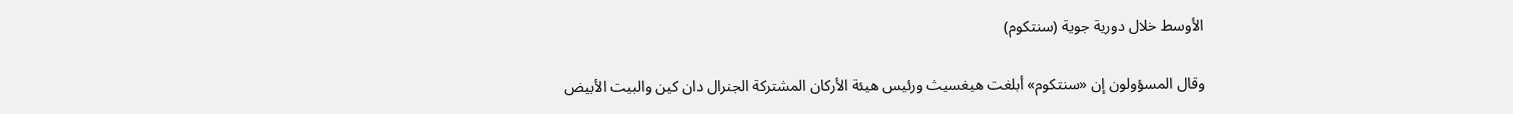الأوسط خلال دورية جوية (سنتكوم)

وقال المسؤولون إن «سنتكوم» أبلغت هيغسيث ورئيس هيئة الأركان المشتركة الجنرال دان كين والبيت الأبيض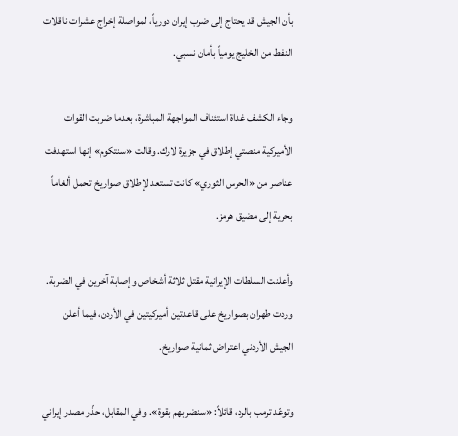بأن الجيش قد يحتاج إلى ضرب إيران دورياً، لمواصلة إخراج عشرات ناقلات النفط من الخليج يومياً بأمان نسبي.

وجاء الكشف غداة استئناف المواجهة المباشرة، بعدما ضربت القوات الأميركية منصتي إطلاق في جزيرة لارك. وقالت «سنتكوم» إنها استهدفت عناصر من «الحرس الثوري» كانت تستعد لإطلاق صواريخ تحمل ألغاماً بحرية إلى مضيق هرمز.

وأعلنت السلطات الإيرانية مقتل ثلاثة أشخاص وإصابة آخرين في الضربة. وردت طهران بصواريخ على قاعدتين أميركيتين في الأردن، فيما أعلن الجيش الأردني اعتراض ثمانية صواريخ.

وتوعّد ترمب بالرد، قائلاً: «سنضربهم بقوة». وفي المقابل، حذّر مصدر إيراني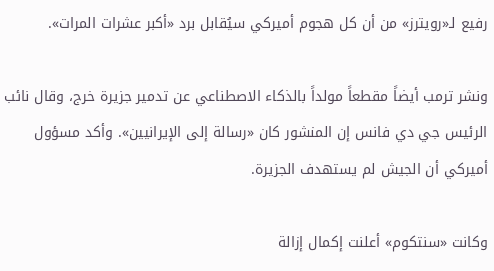رفيع لـ«رويترز» من أن كل هجوم أميركي سيُقابل برد «أكبر عشرات المرات».

ونشر ترمب أيضاً مقطعاً مولداً بالذكاء الاصطناعي عن تدمير جزيرة خرج، وقال نائب الرئيس جي دي فانس إن المنشور كان «رسالة إلى الإيرانيين». وأكد مسؤول أميركي أن الجيش لم يستهدف الجزيرة.

وكانت «سنتكوم» أعلنت إكمال إزالة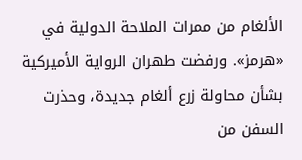الألغام من ممرات الملاحة الدولية في «هرمز». ورفضت طهران الرواية الأميركية بشأن محاولة زرع ألغام جديدة، وحذرت السفن من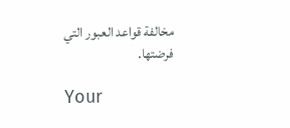مخالفة قواعد العبور التي فرضتها.

Your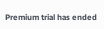Premium trial has ended